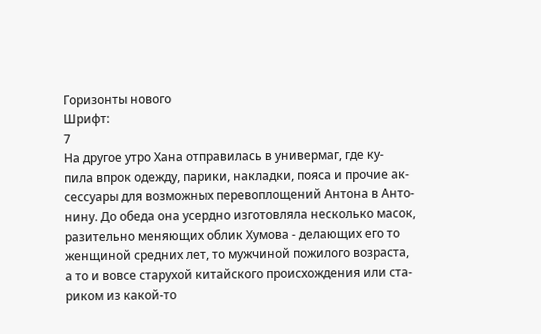Горизонты нового
Шрифт:
7
На другое утро Хана отправилась в универмаг, где ку-
пила впрок одежду, парики, накладки, пояса и прочие ак-
сессуары для возможных перевоплощений Антона в Анто-
нину. До обеда она усердно изготовляла несколько масок,
разительно меняющих облик Хумова - делающих его то
женщиной средних лет, то мужчиной пожилого возраста,
а то и вовсе старухой китайского происхождения или ста-
риком из какой-то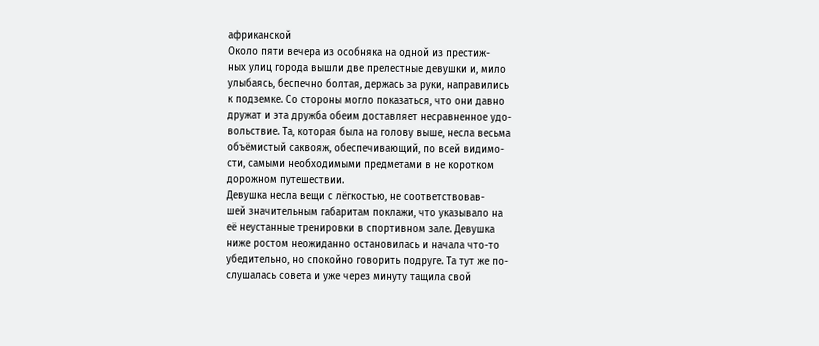африканской
Около пяти вечера из особняка на одной из престиж-
ных улиц города вышли две прелестные девушки и, мило
улыбаясь, беспечно болтая, держась за руки, направились
к подземке. Со стороны могло показаться, что они давно
дружат и эта дружба обеим доставляет несравненное удо-
вольствие. Та, которая была на голову выше, несла весьма
объёмистый саквояж, обеспечивающий, по всей видимо-
сти, самыми необходимыми предметами в не коротком
дорожном путешествии.
Девушка несла вещи с лёгкостью, не соответствовав-
шей значительным габаритам поклажи, что указывало на
её неустанные тренировки в спортивном зале. Девушка
ниже ростом неожиданно остановилась и начала что-то
убедительно, но спокойно говорить подруге. Та тут же по-
слушалась совета и уже через минуту тащила свой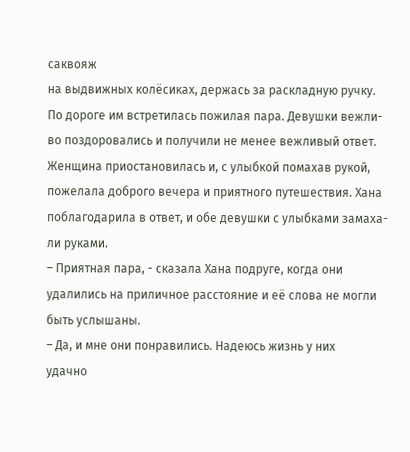саквояж
на выдвижных колёсиках, держась за раскладную ручку.
По дороге им встретилась пожилая пара. Девушки вежли-
во поздоровались и получили не менее вежливый ответ.
Женщина приостановилась и, с улыбкой помахав рукой,
пожелала доброго вечера и приятного путешествия. Хана
поблагодарила в ответ, и обе девушки с улыбками замаха-
ли руками.
– Приятная пара, - сказала Хана подруге, когда они
удалились на приличное расстояние и её слова не могли
быть услышаны.
– Да, и мне они понравились. Надеюсь жизнь у них
удачно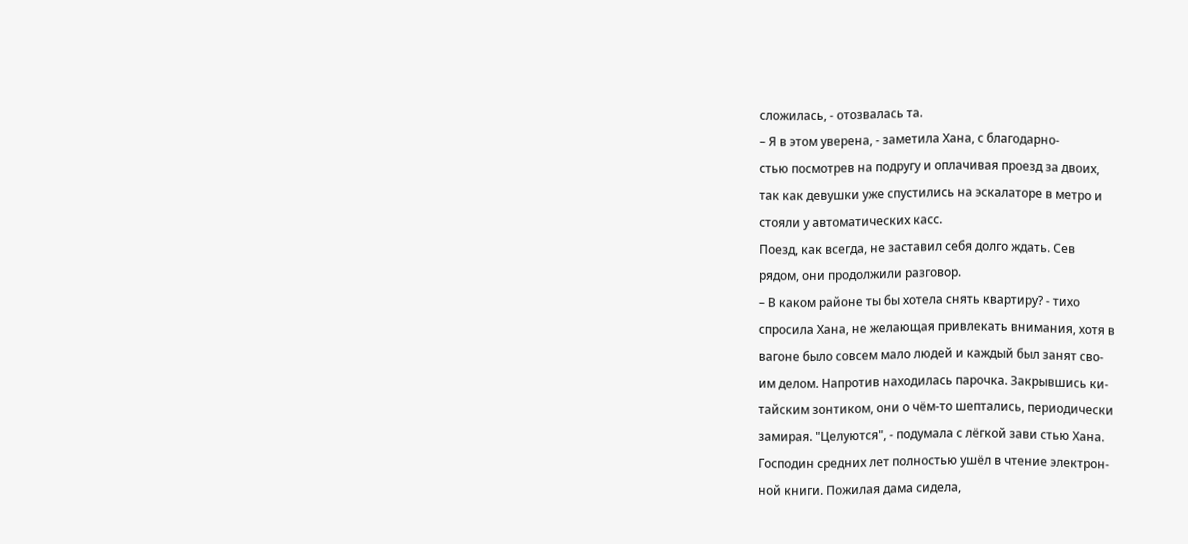сложилась, - отозвалась та.
– Я в этом уверена, - заметила Хана, с благодарно-
стью посмотрев на подругу и оплачивая проезд за двоих,
так как девушки уже спустились на эскалаторе в метро и
стояли у автоматических касс.
Поезд, как всегда, не заставил себя долго ждать. Сев
рядом, они продолжили разговор.
– В каком районе ты бы хотела снять квартиру? - тихо
спросила Хана, не желающая привлекать внимания, хотя в
вагоне было совсем мало людей и каждый был занят сво-
им делом. Напротив находилась парочка. Закрывшись ки-
тайским зонтиком, они о чём-то шептались, периодически
замирая. "Целуются", - подумала с лёгкой зави стью Хана.
Господин средних лет полностью ушёл в чтение электрон-
ной книги. Пожилая дама сидела,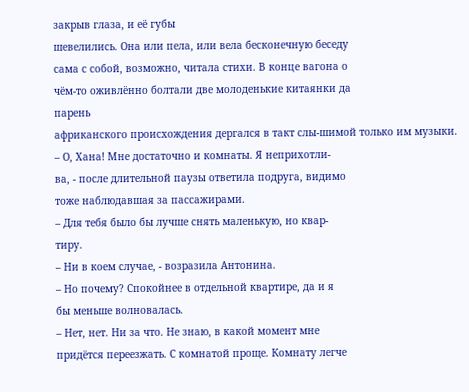закрыв глаза, и её губы
шевелились. Она или пела, или вела бесконечную беседу
сама с собой, возможно, читала стихи. В конце вагона о
чём-то оживлённо болтали две молоденькие китаянки да
парень
африканского происхождения дергался в такт слы-шимой только им музыки.
– О, Хана! Мне достаточно и комнаты. Я неприхотли-
ва, - после длительной паузы ответила подруга, видимо
тоже наблюдавшая за пассажирами.
– Для тебя было бы лучше снять маленькую, но квар-
тиру.
– Ни в коем случае, - возразила Антонина.
– Но почему? Спокойнее в отдельной квартире, да и я
бы меньше волновалась.
– Нет, нет. Ни за что. Не знаю, в какой момент мне
придётся переезжать. С комнатой проще. Комнату легче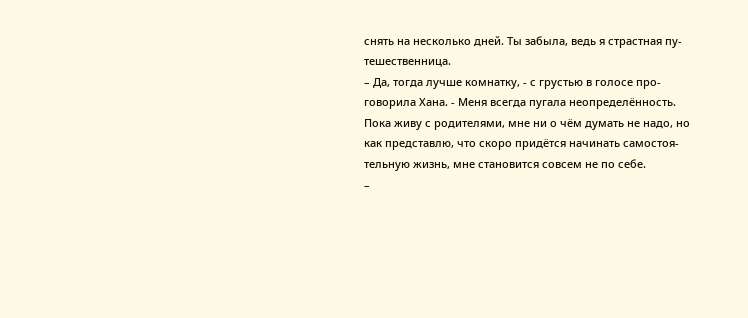снять на несколько дней. Ты забыла, ведь я страстная пу-
тешественница.
– Да, тогда лучше комнатку, - с грустью в голосе про-
говорила Хана. - Меня всегда пугала неопределённость.
Пока живу с родителями, мне ни о чём думать не надо, но
как представлю, что скоро придётся начинать самостоя-
тельную жизнь, мне становится совсем не по себе.
–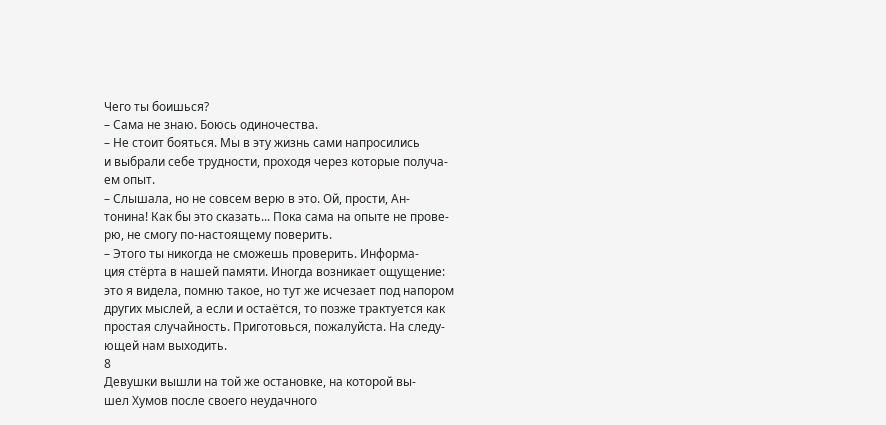Чего ты боишься?
– Сама не знаю. Боюсь одиночества.
– Не стоит бояться. Мы в эту жизнь сами напросились
и выбрали себе трудности, проходя через которые получа-
ем опыт.
– Слышала, но не совсем верю в это. Ой, прости, Ан-
тонина! Как бы это сказать... Пока сама на опыте не прове-
рю, не смогу по-настоящему поверить.
– Этого ты никогда не сможешь проверить. Информа-
ция стёрта в нашей памяти. Иногда возникает ощущение:
это я видела, помню такое, но тут же исчезает под напором
других мыслей, а если и остаётся, то позже трактуется как
простая случайность. Приготовься, пожалуйста. На следу-
ющей нам выходить.
8
Девушки вышли на той же остановке, на которой вы-
шел Хумов после своего неудачного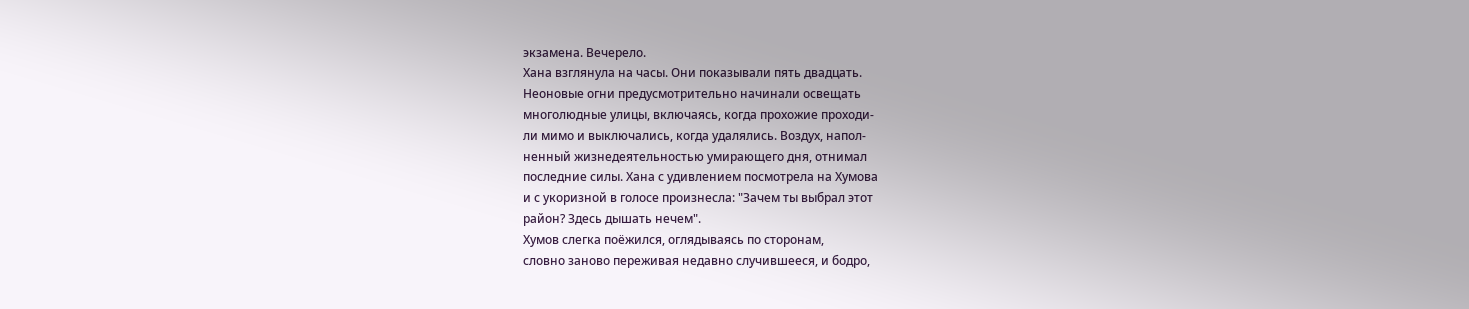экзамена. Вечерело.
Хана взглянула на часы. Они показывали пять двадцать.
Неоновые огни предусмотрительно начинали освещать
многолюдные улицы, включаясь, когда прохожие проходи-
ли мимо и выключались, когда удалялись. Воздух, напол-
ненный жизнедеятельностью умирающего дня, отнимал
последние силы. Хана с удивлением посмотрела на Хумова
и с укоризной в голосе произнесла: "Зачем ты выбрал этот
район? Здесь дышать нечем".
Хумов слегка поёжился, оглядываясь по сторонам,
словно заново переживая недавно случившееся, и бодро,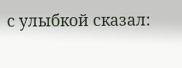с улыбкой сказал: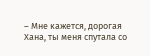– Мне кажется, дорогая Хана, ты меня спутала со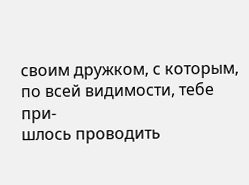своим дружком, с которым, по всей видимости, тебе при-
шлось проводить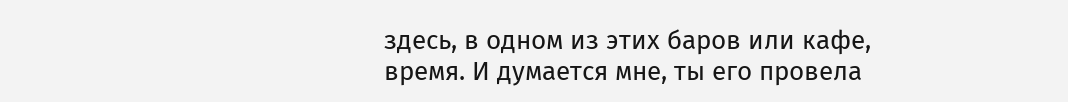здесь, в одном из этих баров или кафе,
время. И думается мне, ты его провела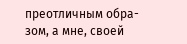преотличным обра-
зом, а мне, своей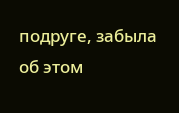подруге, забыла об этом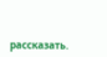рассказать.